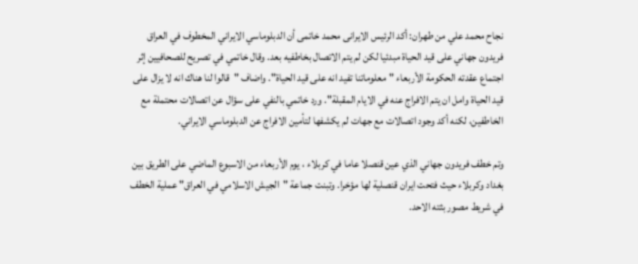نجاح محمد علي من طهران: أكد الرئيس الايرانى محمد خاتمى أن الدبلوماسي الايراني المخطوف في العراق فريدون جهاني على قيد الحياة مبدئيا لكن لم يتم الاتصال بخاطفيه بعد. وقال خاتمي في تصريح للصحافيين إثر اجتماع عقدته الحكومة الأربعاء "معلوماتنا تفيد انه على قيد الحياة". واضاف "قالوا لنا هناك انه لا يزال على قيد الحياة وامل ان يتم الافراج عنه في الايام المقبلة". ورد خاتمي بالنفي على سؤال عن اتصالات محتملة مع الخاطفين، لكنه أكد وجود اتصالات مع جهات لم يكشفها لتأمين الافراج عن الدبلوماسي الايراني.

وتم خطف فريدون جهاني الذي عين قنصلا عاما في كربلاء ، يوم الأربعاء من الاسبوع الماضي على الطريق بين بغداد وكربلاء حيث فتحت ايران قنصلية لها مؤخرا. وتبنت جماعة "الجيش الاسلامي في العراق" عملية الخطف في شريط مصور بثته الاحد.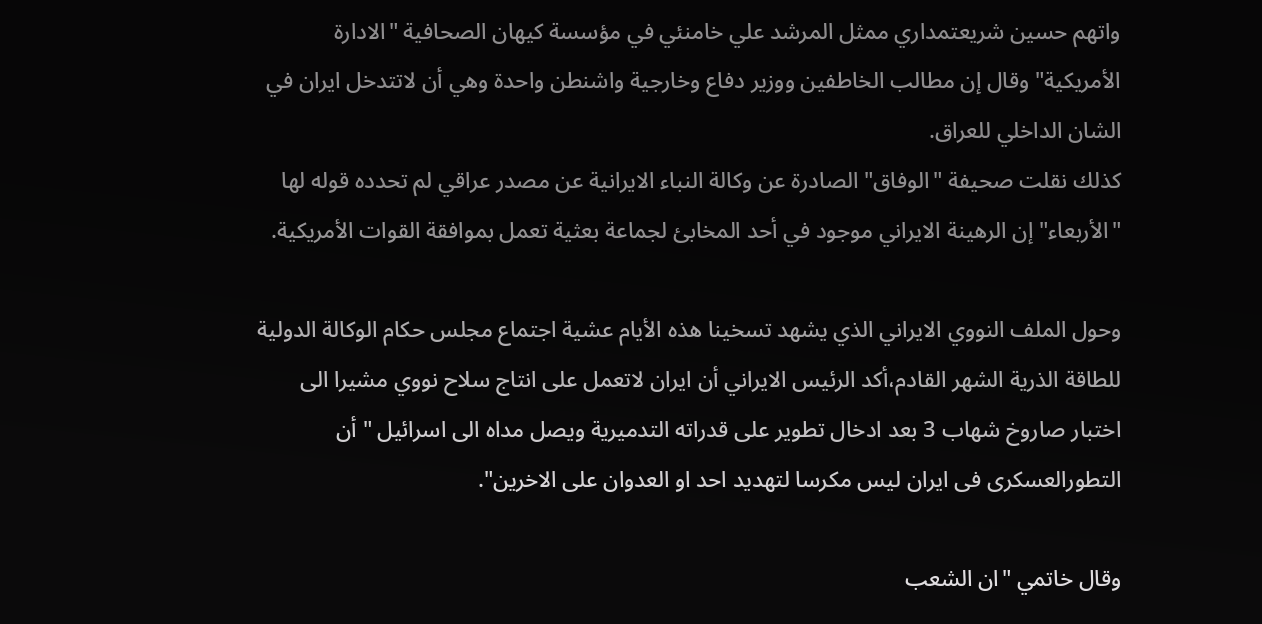واتهم حسين شريعتمداري ممثل المرشد علي خامنئي في مؤسسة كيهان الصحافية "الادارة الأمريكية" وقال إن مطالب الخاطفين ووزير دفاع وخارجية واشنطن واحدة وهي أن لاتتدخل ايران في الشان الداخلي للعراق.
كذلك نقلت صحيفة "الوفاق" الصادرة عن وكالة النباء الايرانية عن مصدر عراقي لم تحدده قوله لها "الأربعاء" إن الرهينة الايراني موجود في أحد المخابئ لجماعة بعثية تعمل بموافقة القوات الأمريكية.

وحول الملف النووي الايراني الذي يشهد تسخينا هذه الأيام عشية اجتماع مجلس حكام الوكالة الدولية للطاقة الذرية الشهر القادم،أكد الرئيس الايراني أن ايران لاتعمل على انتاج سلاح نووي مشيرا الى اختبار صاروخ شهاب 3 بعد ادخال تطوير على قدراته التدميرية ويصل مداه الى اسرائيل " أن التطورالعسكرى فى ايران ليس مكرسا لتهديد احد او العدوان على الاخرين".

وقال خاتمي "ان الشعب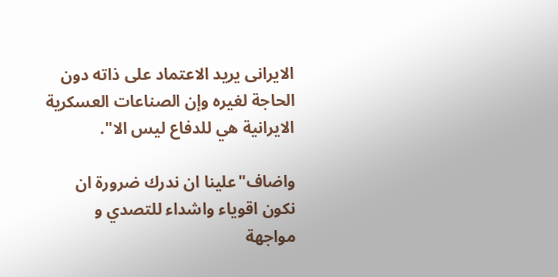الايرانى يريد الاعتماد على ذاته دون الحاجة لغيره وإن الصناعات العسكرية الايرانية هي للدفاع ليس الا".

واضاف"علينا ان ندرك ضرورة ان نكون اقوياء واشداء للتصدي و مواجهة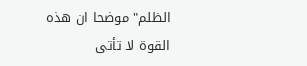الظلم" موضحا ان هذه القوة لا تأتى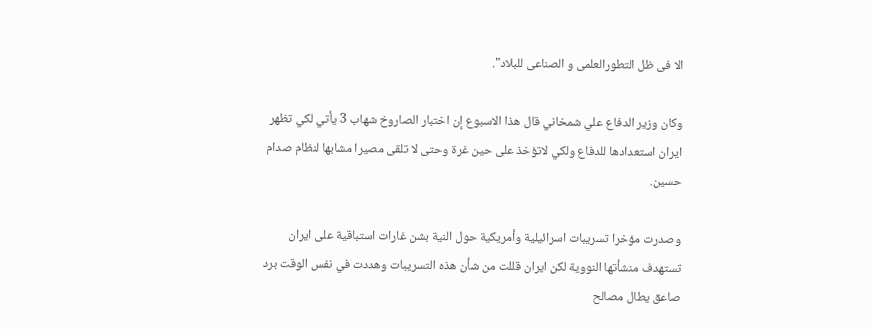الا فى ظل التطورالعلمى و الصناعى للبلاد".

وكان وزير الدفاع علي شمخاني قال هذا الاسبوع إن اختبار الصاروخ شهاب 3 يأتي لكي تظهر ايران استعدادها للدفاع ولكي لاتؤخذ على حين غرة وحتى لا تلقى مصيرا مشابها لنظام صدام حسين.

وصدرت مؤخرا تسريبات اسرائيلية وأمريكية حول النية بشن غارات استباقية على ايران تستهدف منشأتها النووية لكن ايران قللت من شأن هذه التسريبات وهددت في نفس الوقت برد صاعق يطال مصالح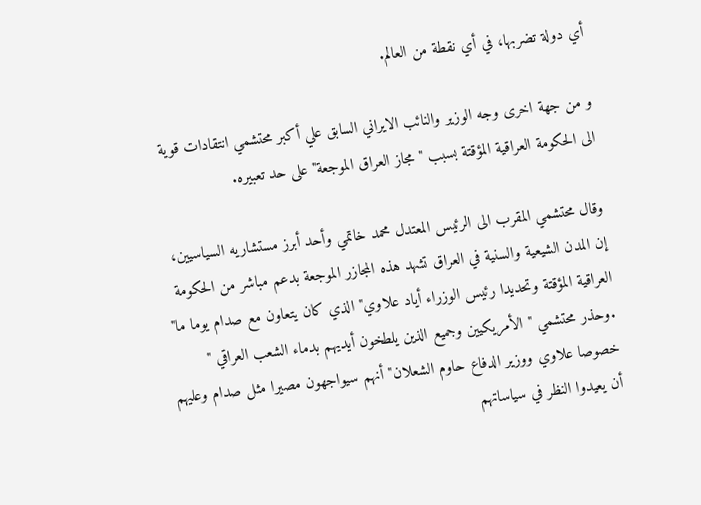أي دولة تضربها، في أي نقطة من العالم.

و من جهة اخرى وجه الوزير والنائب الايراني السابق علي أكبر محتشمي انتقادات قوية الى الحكومة العراقية المؤقتة بسبب " مجاز العراق الموجعة" على حد تعبيره.

وقال محتشمي المقرب الى الرئيس المعتدل محمد خاتمي وأحد أبرز مستشاريه السياسيين، إن المدن الشيعية والسنية في العراق تشهد هذه المجازر الموجعة بدعم مباشر من الحكومة العراقية المؤقتة وتحديدا رئيس الوزراء أياد علاوي" الذي كان يتعاون مع صدام يوما ما" .وحذر محتشمي " الأمريكيين وجميع الذين يلطخون أيديهم بدماء الشعب العراقي " خصوصا علاوي ووزير الدفاع حاوم الشعلان" أنهم سيواجهون مصيرا مثل صدام وعليهم أن يعيدوا النظر في سياساتهم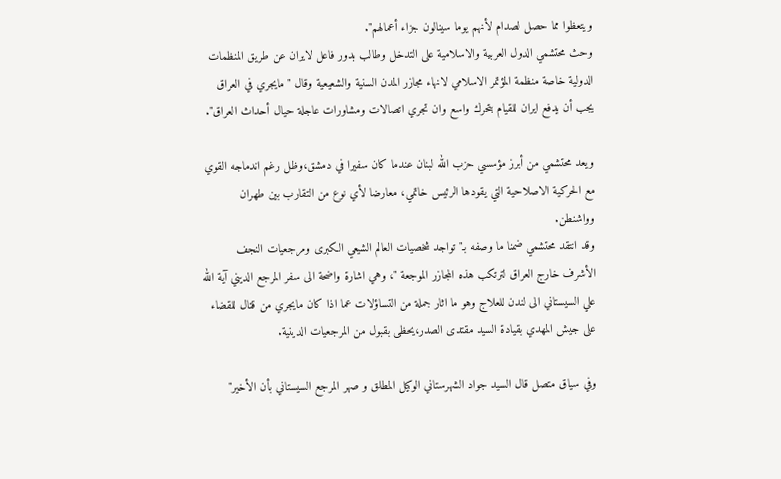ويتعظوا مما حصل لصدام لأنهم يوما سينالون جزاء أعمالهم".
وحث محتشمي الدول العربية والاسلامية على التدخل وطالب بدور فاعل لايران عن طريق المنظمات الدولية خاصة منظمة المؤتمر الاسلامي لانهاء مجازر المدن السنية والشعيعية وقال "مايجري في العراق يجب أن يدفع ايران للقيام بتحرك واسع وان تجري اتصالات ومشاورات عاجلة حيال أحداث العراق".

ويعد محتشمي من أبرز مؤسسي حزب الله لبنان عندما كان سفيرا في دمشق،وظل رغم اندماجه القوي مع الحركية الاصلاحية التي يقودها الرئيس خاتمي، معارضا لأي نوع من التقارب بين طهران وواشنطن.
وقد انتقد محتشمي ضمنا ما وصفه بـ" تواجد شخصيات العالم الشيعي الكبرى ومرجعيات النجف الأشرف خارج العراق لترتكب هذه المجازر الموجعة "، وهي اشارة واضحة الى سفر المرجع الديني آية الله علي السيستاني الى لندن للعلاج وهو ما اثار جملة من التساؤلات عما اذا كان مايجري من قتال للقضاء على جيش المهدي بقيادة السيد مقتدى الصدر،يحظى بقبول من المرجعيات الدينية.

وفي سياق متصل قال السيد جواد الشهرستاني الوكيل المطلق و صهر المرجع السيستاني بأن الأخير"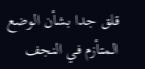قلق جدا بشأن الوضع المتأزم في النجف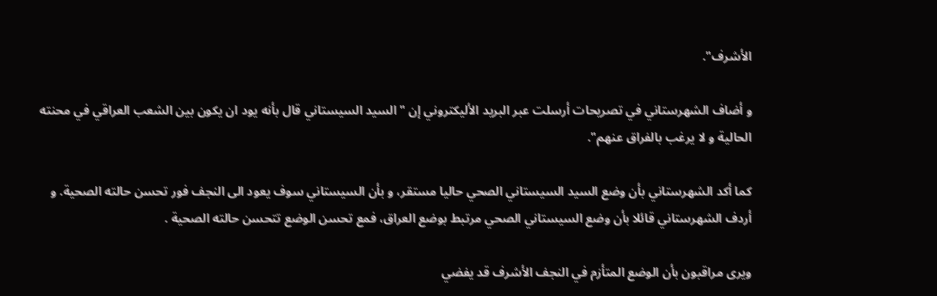الأشرف".

و أضاف الشهرستاني في تصريحات أرسلت عبر البريد الأليكتروني إن " السيد السيستاني قال بأنه يود ان يكون بين الشعب العراقي في محنته الحالية و لا يرغب بالفراق عنهم".

كما أكد الشهرستاني بأن وضع السيد السيستاني الصحي حاليا مستقر، و بأن السيستاني سوف يعود الى النجف فور تحسن حالته الصحية. و أردف الشهرستاني قائلا بأن وضع السيستاني الصحي مرتبط بوضع العراق، فمع تحسن الوضع تتحسن حالته الصحية .

ويرى مراقبون بأن الوضع المتأزم في النجف الأشرف قد يفضي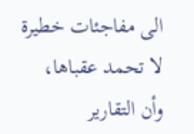الى مفاجئات خطيرة لا تحمد عقباها، وأن التقارير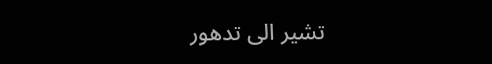تشير الى تدهور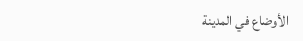الأوضاع في المدينة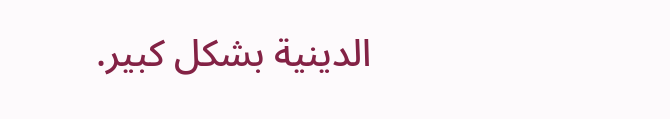الدينية بشكل كبير.